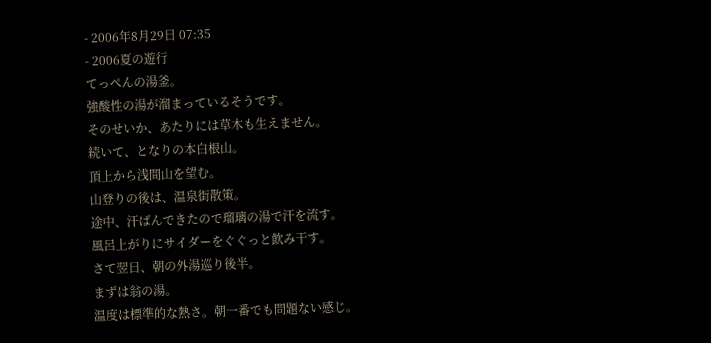- 2006年8月29日 07:35
- 2006夏の遊行
てっぺんの湯釜。
強酸性の湯が溜まっているそうです。
そのせいか、あたりには草木も生えません。
続いて、となりの本白根山。
頂上から浅間山を望む。
山登りの後は、温泉街散策。
途中、汗ばんできたので瑠璃の湯で汗を流す。
風呂上がりにサイダーをぐぐっと飲み干す。
さて翌日、朝の外湯巡り後半。
まずは翁の湯。
温度は標準的な熱さ。朝一番でも問題ない感じ。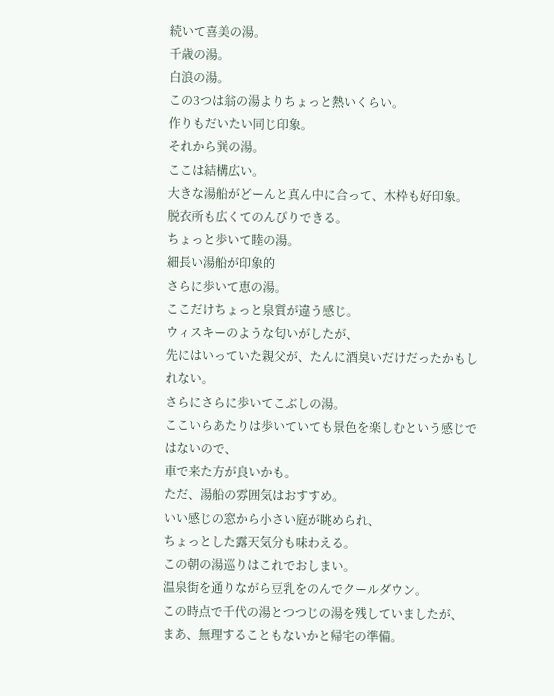続いて喜美の湯。
千歳の湯。
白浪の湯。
この3つは翁の湯よりちょっと熱いくらい。
作りもだいたい同じ印象。
それから巽の湯。
ここは結構広い。
大きな湯船がどーんと真ん中に合って、木枠も好印象。
脱衣所も広くてのんびりできる。
ちょっと歩いて睦の湯。
細長い湯船が印象的
さらに歩いて恵の湯。
ここだけちょっと泉質が違う感じ。
ウィスキーのような匂いがしたが、
先にはいっていた親父が、たんに酒臭いだけだったかもしれない。
さらにさらに歩いてこぶしの湯。
ここいらあたりは歩いていても景色を楽しむという感じではないので、
車で来た方が良いかも。
ただ、湯船の雰囲気はおすすめ。
いい感じの窓から小さい庭が眺められ、
ちょっとした露天気分も味わえる。
この朝の湯巡りはこれでおしまい。
温泉街を通りながら豆乳をのんでクールダウン。
この時点で千代の湯とつつじの湯を残していましたが、
まあ、無理することもないかと帰宅の準備。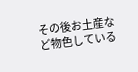その後お土産など物色している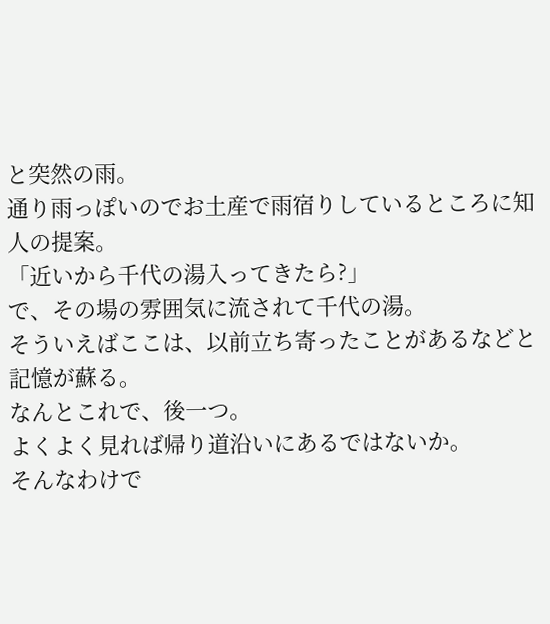と突然の雨。
通り雨っぽいのでお土産で雨宿りしているところに知人の提案。
「近いから千代の湯入ってきたら?」
で、その場の雰囲気に流されて千代の湯。
そういえばここは、以前立ち寄ったことがあるなどと記憶が蘇る。
なんとこれで、後一つ。
よくよく見れば帰り道沿いにあるではないか。
そんなわけで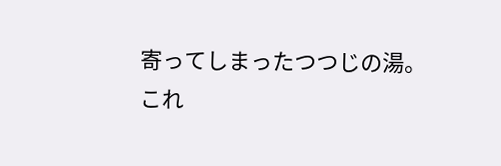寄ってしまったつつじの湯。
これ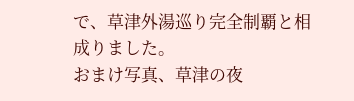で、草津外湯巡り完全制覇と相成りました。
おまけ写真、草津の夜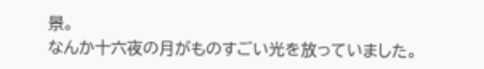景。
なんか十六夜の月がものすごい光を放っていました。